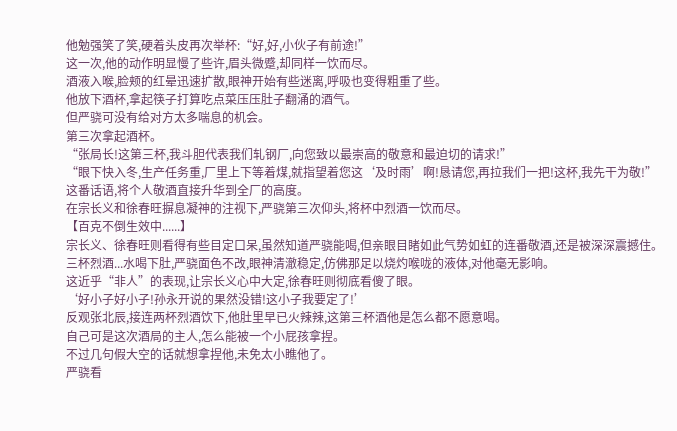他勉强笑了笑,硬着头皮再次举杯:“好,好,小伙子有前途!”
这一次,他的动作明显慢了些许,眉头微蹙,却同样一饮而尽。
酒液入喉,脸颊的红晕迅速扩散,眼神开始有些迷离,呼吸也变得粗重了些。
他放下酒杯,拿起筷子打算吃点菜压压肚子翻涌的酒气。
但严骁可没有给对方太多喘息的机会。
第三次拿起酒杯。
“张局长!这第三杯,我斗胆代表我们轧钢厂,向您致以最崇高的敬意和最迫切的请求!”
“眼下快入冬,生产任务重,厂里上下等着煤,就指望着您这‘及时雨’啊!恳请您,再拉我们一把!这杯,我先干为敬!”
这番话语,将个人敬酒直接升华到全厂的高度。
在宗长义和徐春旺摒息凝神的注视下,严骁第三次仰头,将杯中烈酒一饮而尽。
【百克不倒生效中......】
宗长义、徐春旺则看得有些目定口呆,虽然知道严骁能喝,但亲眼目睹如此气势如虹的连番敬酒,还是被深深震撼住。
三杯烈酒...水喝下肚,严骁面色不改,眼神清澈稳定,仿佛那足以烧灼喉咙的液体,对他毫无影响。
这近乎“非人”的表现,让宗长义心中大定,徐春旺则彻底看傻了眼。
‘好小子好小子!孙永开说的果然没错!这小子我要定了!’
反观张北辰,接连两杯烈酒饮下,他肚里早已火辣辣,这第三杯酒他是怎么都不愿意喝。
自己可是这次酒局的主人,怎么能被一个小屁孩拿捏。
不过几句假大空的话就想拿捏他,未免太小瞧他了。
严骁看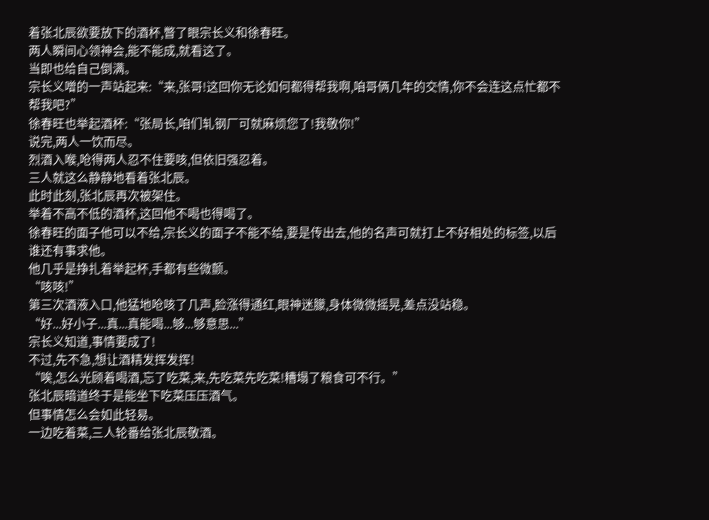着张北辰欲要放下的酒杯,瞥了眼宗长义和徐春旺。
两人瞬间心领神会,能不能成,就看这了。
当即也给自己倒满。
宗长义噌的一声站起来:“来,张哥!这回你无论如何都得帮我啊,咱哥俩几年的交情,你不会连这点忙都不帮我吧?”
徐春旺也举起酒杯:“张局长,咱们轧钢厂可就麻烦您了!我敬你!”
说完,两人一饮而尽。
烈酒入喉,呛得两人忍不住要咳,但依旧强忍着。
三人就这么静静地看着张北辰。
此时此刻,张北辰再次被架住。
举着不高不低的酒杯,这回他不喝也得喝了。
徐春旺的面子他可以不给,宗长义的面子不能不给,要是传出去,他的名声可就打上不好相处的标签,以后谁还有事求他。
他几乎是挣扎着举起杯,手都有些微颤。
“咳咳!”
第三次酒液入口,他猛地呛咳了几声,脸涨得通红,眼神迷朦,身体微微摇晃,差点没站稳。
“好...好小子...真...真能喝...够...够意思...”
宗长义知道,事情要成了!
不过,先不急,想让酒精发挥发挥!
“唉,怎么光顾着喝酒,忘了吃菜,来,先吃菜先吃菜!糟塌了粮食可不行。”
张北辰暗道终于是能坐下吃菜压压酒气。
但事情怎么会如此轻易。
一边吃着菜,三人轮番给张北辰敬酒。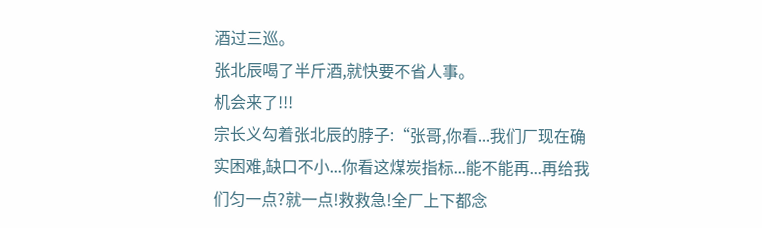酒过三巡。
张北辰喝了半斤酒,就快要不省人事。
机会来了!!!
宗长义勾着张北辰的脖子:“张哥,你看...我们厂现在确实困难,缺口不小...你看这煤炭指标...能不能再...再给我们匀一点?就一点!救救急!全厂上下都念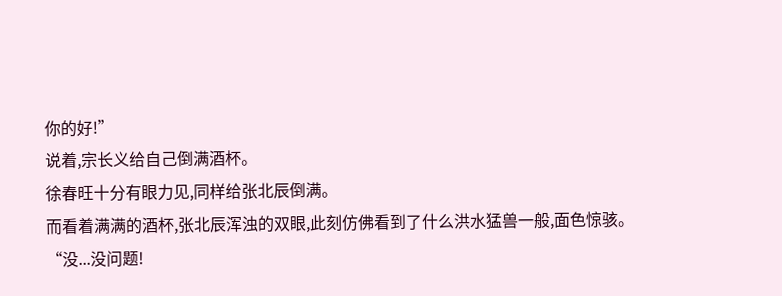你的好!”
说着,宗长义给自己倒满酒杯。
徐春旺十分有眼力见,同样给张北辰倒满。
而看着满满的酒杯,张北辰浑浊的双眼,此刻仿佛看到了什么洪水猛兽一般,面色惊骇。
“没...没问题!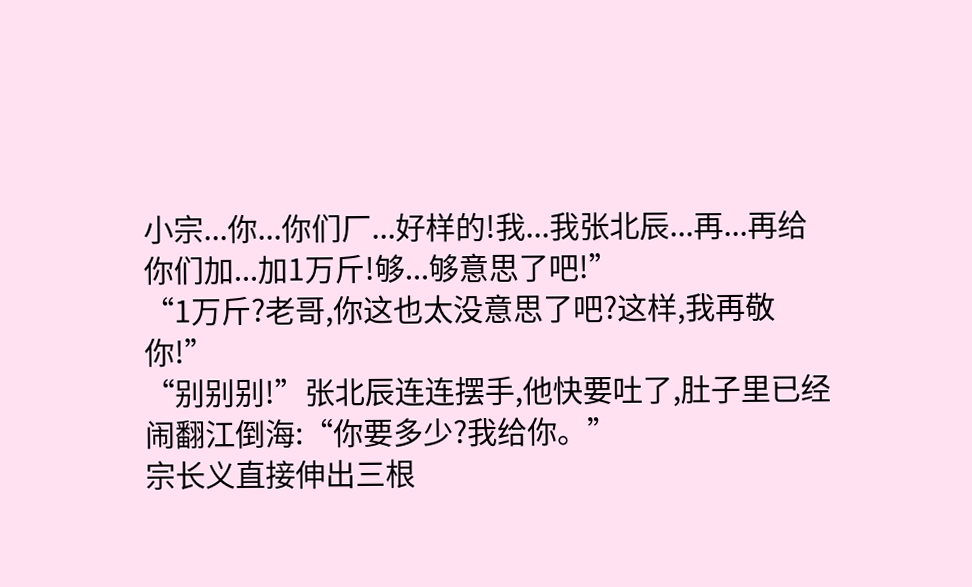小宗...你...你们厂...好样的!我...我张北辰...再...再给你们加...加1万斤!够...够意思了吧!”
“1万斤?老哥,你这也太没意思了吧?这样,我再敬你!”
“别别别!”张北辰连连摆手,他快要吐了,肚子里已经闹翻江倒海:“你要多少?我给你。”
宗长义直接伸出三根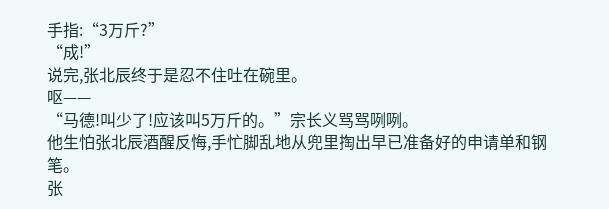手指:“3万斤?”
“成!”
说完,张北辰终于是忍不住吐在碗里。
呕——
“马德!叫少了!应该叫5万斤的。”宗长义骂骂咧咧。
他生怕张北辰酒醒反悔,手忙脚乱地从兜里掏出早已准备好的申请单和钢笔。
张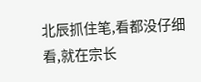北辰抓住笔,看都没仔细看,就在宗长